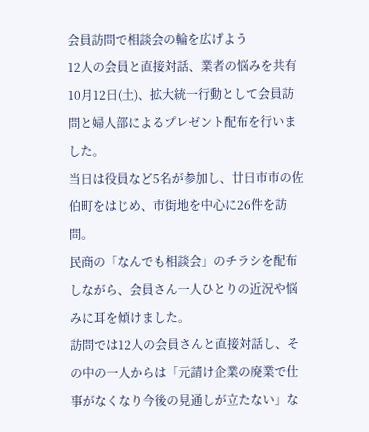会員訪問で相談会の輪を広げよう
12人の会員と直接対話、業者の悩みを共有
10月12日(土)、拡大統一行動として会員訪問と婦人部によるプレゼント配布を行いました。
当日は役員など5名が参加し、廿日市市の佐伯町をはじめ、市街地を中心に26件を訪問。
民商の「なんでも相談会」のチラシを配布しながら、会員さん一人ひとりの近況や悩みに耳を傾けました。
訪問では12人の会員さんと直接対話し、その中の一人からは「元請け企業の廃業で仕事がなくなり今後の見通しが立たない」な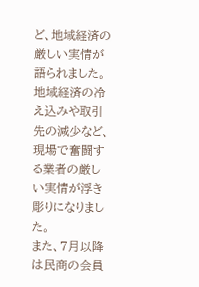ど、地域経済の厳しい実情が語られました。
地域経済の冷え込みや取引先の減少など、現場で奮闘する業者の厳しい実情が浮き彫りになりました。
また、7月以降は民商の会員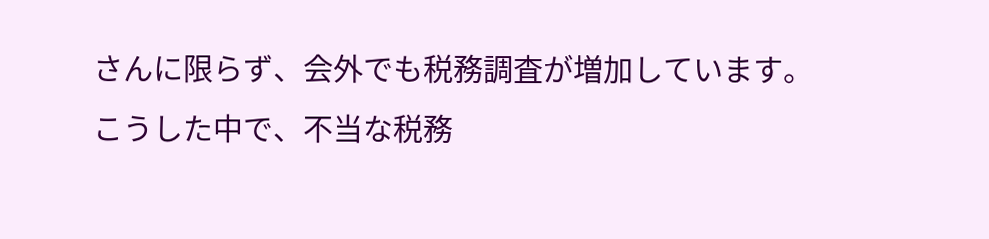さんに限らず、会外でも税務調査が増加しています。
こうした中で、不当な税務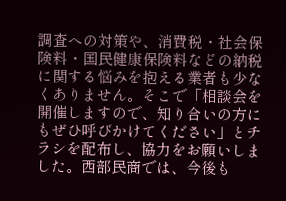調査への対策や、消費税・社会保険料・国民健康保険料などの納税に関する悩みを抱える業者も少なくありません。そこで「相談会を開催しますので、知り合いの方にもぜひ呼びかけてください」とチラシを配布し、協力をお願いしました。西部民商では、今後も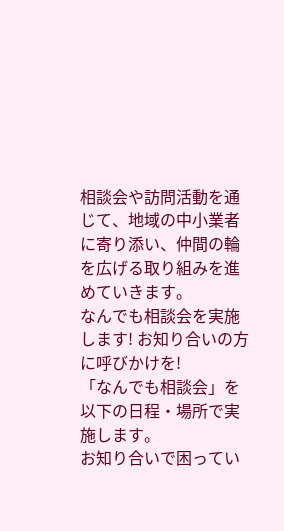相談会や訪問活動を通じて、地域の中小業者に寄り添い、仲間の輪を広げる取り組みを進めていきます。
なんでも相談会を実施します! お知り合いの方に呼びかけを!
「なんでも相談会」を以下の日程・場所で実施します。
お知り合いで困ってい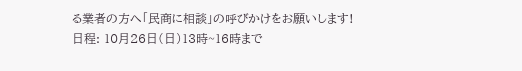る業者の方へ「民商に相談」の呼びかけをお願いします!
日程: 10月26日(日)13時~16時まで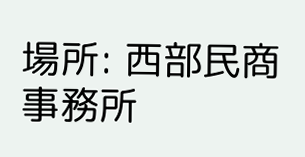場所: 西部民商事務所